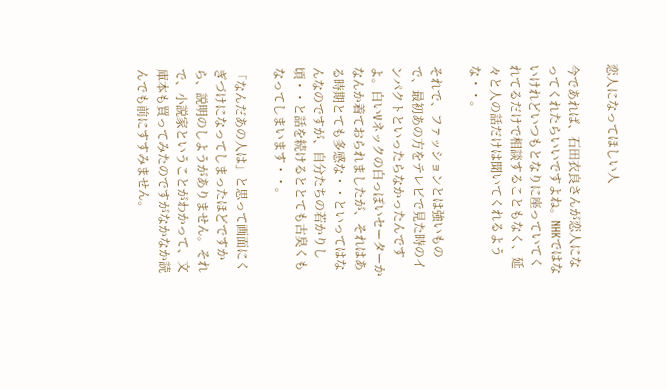恋人になってほしい人

今であれば、石田衣良さんが恋人になってくれたらいいですよね。NHKではないけれどいつもとなりに座っていてくれてるだけで相談することもなく、延々と人の話だけは聞いてくれるような・・。

それで、ファッションとは強いもので、最初あの方をテレビで見た時のインパクトといったらなかったんですよ。白いVネックの白っぽいセーターかなんか着ておられましたが、それはある時期とても多感な・・といってはなんなのですが、自分たちの若かりし頃・・と話を続けるととても古臭くもなってしまいます・・。

「なんだあの人は」と思って画面にくぎづけになってしまったほどですから、説明のしようがありません。それで、小説家ということがわかって、文庫本も買ってみたのですがなかなか読んでも前にすすみません。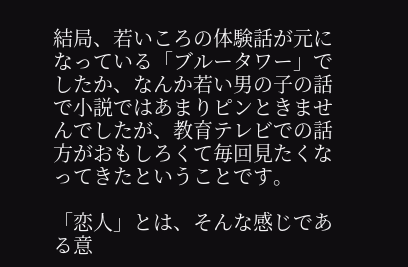結局、若いころの体験話が元になっている「ブルータワー」でしたか、なんか若い男の子の話で小説ではあまりピンときませんでしたが、教育テレビでの話方がおもしろくて毎回見たくなってきたということです。

「恋人」とは、そんな感じである意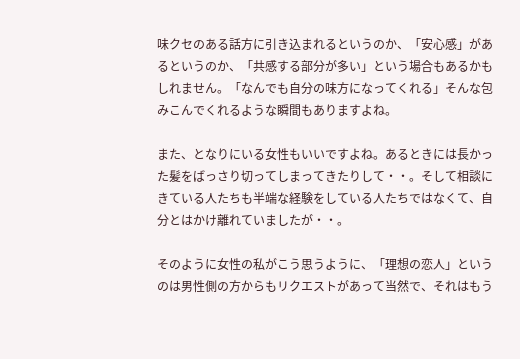味クセのある話方に引き込まれるというのか、「安心感」があるというのか、「共感する部分が多い」という場合もあるかもしれません。「なんでも自分の味方になってくれる」そんな包みこんでくれるような瞬間もありますよね。

また、となりにいる女性もいいですよね。あるときには長かった髪をばっさり切ってしまってきたりして・・。そして相談にきている人たちも半端な経験をしている人たちではなくて、自分とはかけ離れていましたが・・。

そのように女性の私がこう思うように、「理想の恋人」というのは男性側の方からもリクエストがあって当然で、それはもう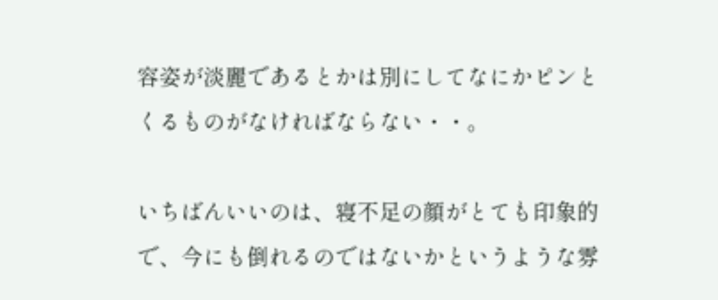容姿が淡麗であるとかは別にしてなにかピンとくるものがなければならない・・。

いちばんいいのは、寝不足の顔がとても印象的で、今にも倒れるのではないかというような雰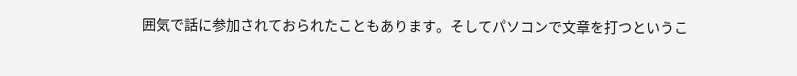囲気で話に参加されておられたこともあります。そしてパソコンで文章を打つというこ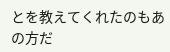とを教えてくれたのもあの方だ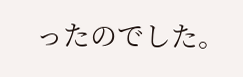ったのでした。